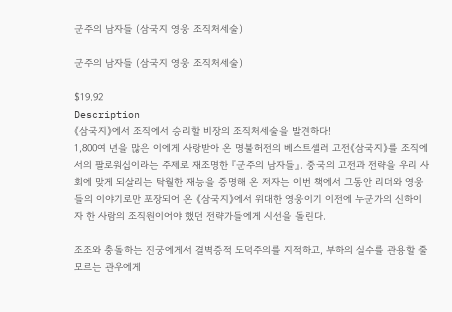군주의 남자들 (삼국지 영웅 조직처세술)

군주의 남자들 (삼국지 영웅 조직처세술)

$19.92
Description
《삼국지》에서 조직에서 승리할 비장의 조직처세술을 발견하다!
1,800여 년을 많은 이에게 사랑받아 온 명불허전의 베스트셀러 고전《삼국지》를 조직에서의 팔로워십이라는 주제로 재조명한 『군주의 남자들』. 중국의 고전과 전략을 우리 사회에 맞게 되살리는 탁월한 재능을 증명해 온 저자는 이번 책에서 그동안 리더와 영웅들의 이야기로만 포장되어 온 《삼국지》에서 위대한 영웅이기 이전에 누군가의 신하이자 한 사람의 조직원이어야 했던 전략가들에게 시선을 돌린다.

조조와 충돌하는 진궁에게서 결벽증적 도덕주의를 지적하고, 부하의 실수를 관용할 줄 모르는 관우에게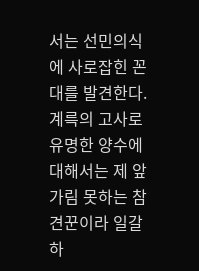서는 선민의식에 사로잡힌 꼰대를 발견한다. 계륵의 고사로 유명한 양수에 대해서는 제 앞가림 못하는 참견꾼이라 일갈하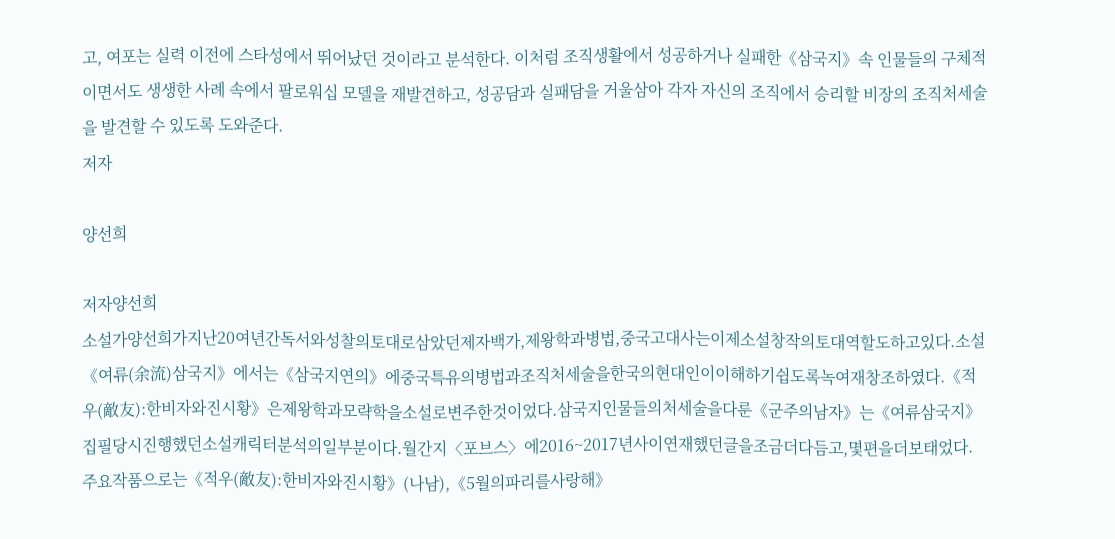고, 여포는 실력 이전에 스타성에서 뛰어났던 것이라고 분석한다. 이처럼 조직생활에서 성공하거나 실패한《삼국지》속 인물들의 구체적이면서도 생생한 사례 속에서 팔로워십 모델을 재발견하고, 성공담과 실패담을 거울삼아 각자 자신의 조직에서 승리할 비장의 조직처세술을 발견할 수 있도록 도와준다.
저자

양선희

저자양선희
소설가양선희가지난20여년간독서와성찰의토대로삼았던제자백가,제왕학과병법,중국고대사는이제소설창작의토대역할도하고있다.소설《여류(余流)삼국지》에서는《삼국지연의》에중국특유의병법과조직처세술을한국의현대인이이해하기쉽도록녹여재창조하였다.《적우(敵友):한비자와진시황》은제왕학과모략학을소설로변주한것이었다.삼국지인물들의처세술을다룬《군주의남자》는《여류삼국지》집필당시진행했던소설캐릭터분석의일부분이다.월간지〈포브스〉에2016~2017년사이연재했던글을조금더다듬고,몇편을더보태었다.
주요작품으로는《적우(敵友):한비자와진시황》(나남),《5월의파리를사랑해》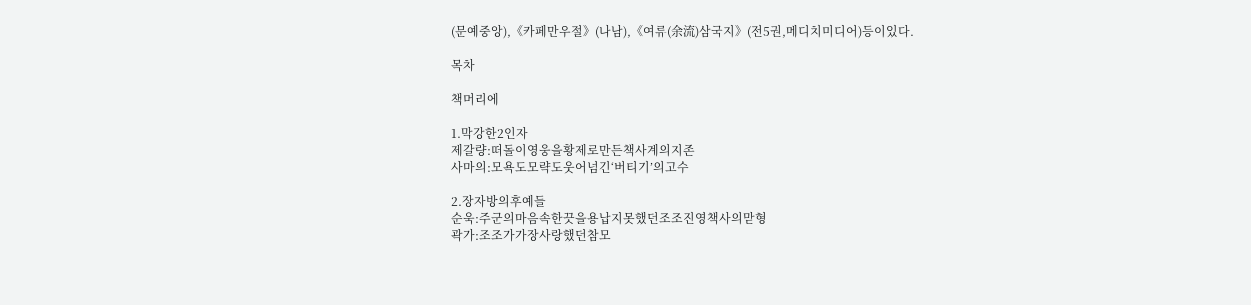(문예중앙),《카페만우절》(나남),《여류(余流)삼국지》(전5권,메디치미디어)등이있다.

목차

책머리에

1.막강한2인자
제갈량:떠돌이영웅을황제로만든책사계의지존
사마의:모욕도모략도웃어넘긴‘버티기’의고수

2.장자방의후예들
순욱:주군의마음속한끗을용납지못했던조조진영책사의맏형
곽가:조조가가장사랑했던참모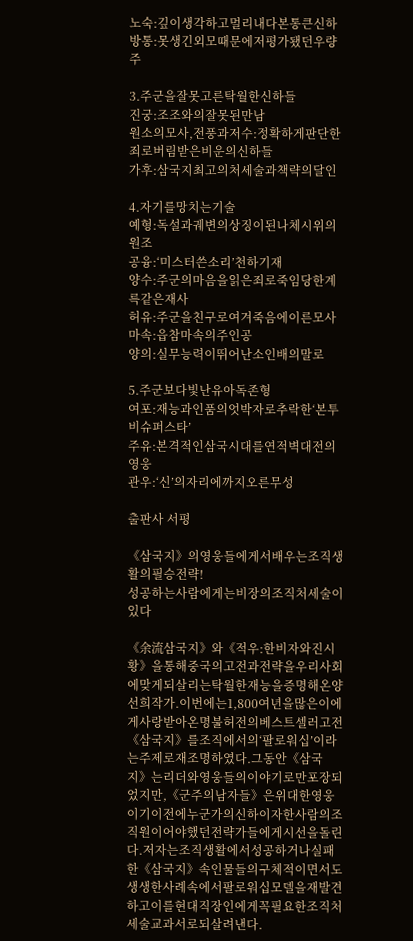노숙:깊이생각하고멀리내다본통큰신하
방통:못생긴외모때문에저평가됐던우량주

3.주군을잘못고른탁월한신하들
진궁:조조와의잘못된만남
원소의모사,전풍과저수:정확하게판단한죄로버림받은비운의신하들
가후:삼국지최고의처세술과책략의달인

4.자기를망치는기술
예형:독설과궤변의상징이된나체시위의원조
공융:‘미스터쓴소리’천하기재
양수:주군의마음을읽은죄로죽임당한계륵같은재사
허유:주군을친구로여겨죽음에이른모사
마속:읍참마속의주인공
양의:실무능력이뛰어난소인배의말로

5.주군보다빛난유아독존형
여포:재능과인품의엇박자로추락한‘본투비슈퍼스타’
주유:본격적인삼국시대를연적벽대전의영웅
관우:‘신’의자리에까지오른무성

출판사 서평

《삼국지》의영웅들에게서배우는조직생활의필승전략!
성공하는사람에게는비장의조직처세술이있다

《余流삼국지》와《적우:한비자와진시황》을통해중국의고전과전략을우리사회에맞게되살리는탁월한재능을증명해온양선희작가.이번에는1,800여년을많은이에게사랑받아온명불허전의베스트셀러고전《삼국지》를조직에서의‘팔로워십’이라는주제로재조명하였다.그동안《삼국지》는리더와영웅들의이야기로만포장되었지만,《군주의남자들》은위대한영웅이기이전에누군가의신하이자한사람의조직원이어야했던전략가들에게시선을돌린다.저자는조직생활에서성공하거나실패한《삼국지》속인물들의구체적이면서도생생한사례속에서팔로워십모델을재발견하고이를현대직장인에게꼭필요한조직처세술교과서로되살려낸다.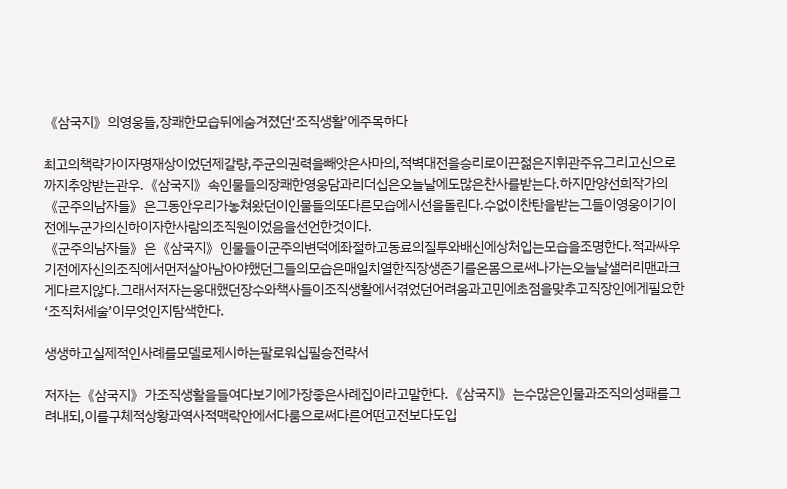《삼국지》의영웅들,장쾌한모습뒤에숨겨졌던‘조직생활’에주목하다

최고의책략가이자명재상이었던제갈량,주군의권력을빼앗은사마의,적벽대전을승리로이끈젊은지휘관주유그리고신으로까지추앙받는관우.《삼국지》속인물들의장쾌한영웅담과리더십은오늘날에도많은찬사를받는다.하지만양선희작가의《군주의남자들》은그동안우리가놓쳐왔던이인물들의또다른모습에시선을돌린다.수없이찬탄을받는그들이영웅이기이전에누군가의신하이자한사람의조직원이었음을선언한것이다.
《군주의남자들》은《삼국지》인물들이군주의변덕에좌절하고동료의질투와배신에상처입는모습을조명한다.적과싸우기전에자신의조직에서먼저살아남아야했던그들의모습은매일치열한직장생존기를온몸으로써나가는오늘날샐러리맨과크게다르지않다.그래서저자는웅대했던장수와책사들이조직생활에서겪었던어려움과고민에초점을맞추고직장인에게필요한‘조직처세술’이무엇인지탐색한다.

생생하고실제적인사례를모델로제시하는팔로워십필승전략서

저자는《삼국지》가조직생활을들여다보기에가장좋은사례집이라고말한다.《삼국지》는수많은인물과조직의성패를그려내되,이를구체적상황과역사적맥락안에서다룸으로써다른어떤고전보다도입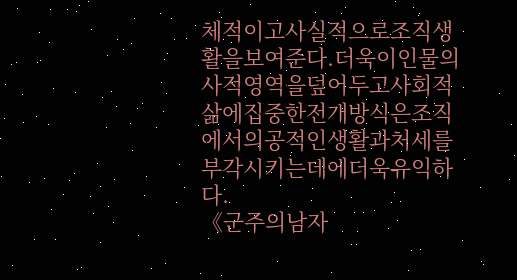체적이고사실적으로조직생활을보여준다.더욱이인물의사적영역을덮어두고사회적삶에집중한전개방식은조직에서의공적인생활과처세를부각시키는데에더욱유익하다.
《군주의남자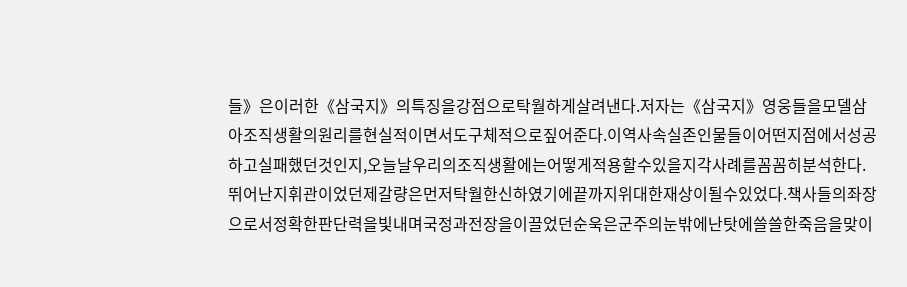들》은이러한《삼국지》의특징을강점으로탁월하게살려낸다.저자는《삼국지》영웅들을모델삼아조직생활의원리를현실적이면서도구체적으로짚어준다.이역사속실존인물들이어떤지점에서성공하고실패했던것인지,오늘날우리의조직생활에는어떻게적용할수있을지각사례를꼼꼼히분석한다.뛰어난지휘관이었던제갈량은먼저탁월한신하였기에끝까지위대한재상이될수있었다.책사들의좌장으로서정확한판단력을빛내며국정과전장을이끌었던순욱은군주의눈밖에난탓에쓸쓸한죽음을맞이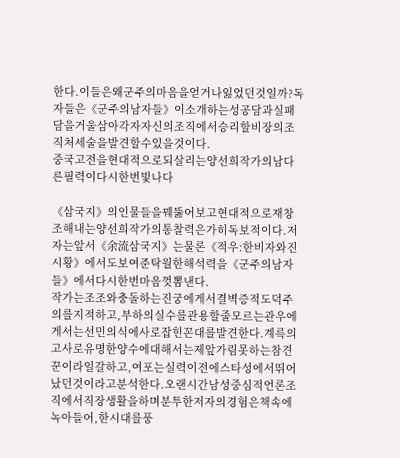한다.이들은왜군주의마음을얻거나잃었던것일까?독자들은《군주의남자들》이소개하는성공담과실패담을거울삼아각자자신의조직에서승리할비장의조직처세술을발견할수있을것이다.
중국고전을현대적으로되살리는양선희작가의남다른필력이다시한번빛나다

《삼국지》의인물들을꿰뚫어보고현대적으로재창조해내는양선희작가의통찰력은가히독보적이다.저자는앞서《余流삼국지》는물론《적우:한비자와진시황》에서도보여준탁월한해석력을《군주의남자들》에서다시한번마음껏뽐낸다.
작가는조조와충돌하는진궁에게서결벽증적도덕주의를지적하고,부하의실수를관용할줄모르는관우에게서는선민의식에사로잡힌꼰대를발견한다.계륵의고사로유명한양수에대해서는제앞가림못하는참견꾼이라일갈하고,여포는실력이전에스타성에서뛰어났던것이라고분석한다.오랜시간남성중심적언론조직에서직장생활을하며분투한저자의경험은책속에녹아들어,한시대를풍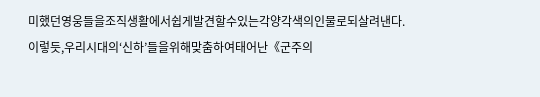미했던영웅들을조직생활에서쉽게발견할수있는각양각색의인물로되살려낸다.
이렇듯,우리시대의‘신하’들을위해맞춤하여태어난《군주의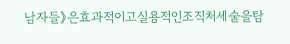남자들》은효과적이고실용적인조직처세술을탐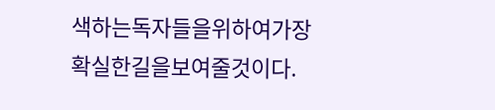색하는독자들을위하여가장확실한길을보여줄것이다.